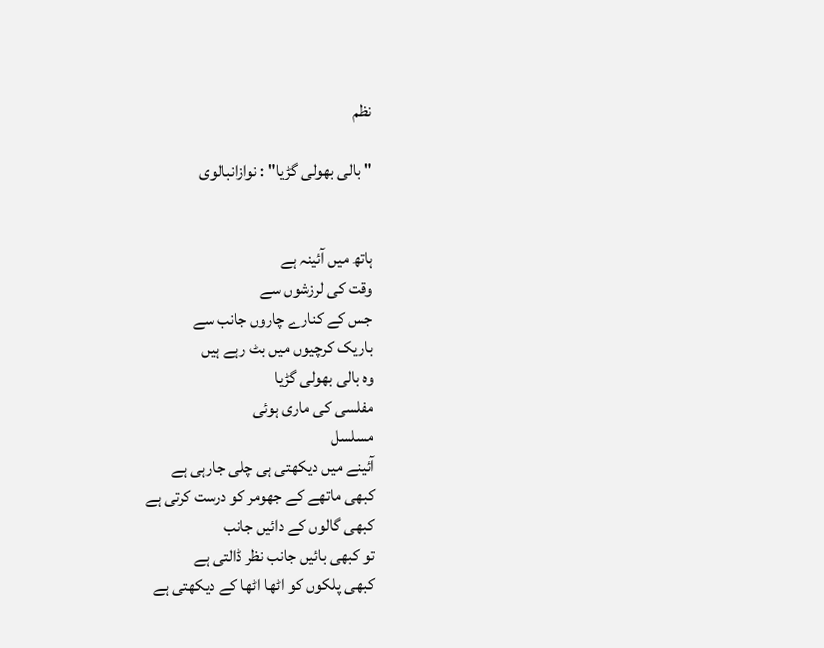نظم

" بالی بھولی گڑیا" : نوازانبالوی


ہاتھ میں آئینہ ہے
وقت کی لرزشوں سے
جس کے کنارے چاروں جانب سے
باریک کرچیوں میں بٹ رہے ہیں
وہ بالی بھولی گڑیا
مفلسی کی ماری ہوئی
مسلسل
آئینے میں دیکھتی ہی چلی جارہی ہے
کبھی ماتھے کے جھومر کو درست کرتی ہے
کبھی گالوں کے دائیں جانب
تو کبھی بائیں جانب نظر ڈالتی ہے
کبھی پلکوں کو اٹھا اٹھا کے دیکھتی ہے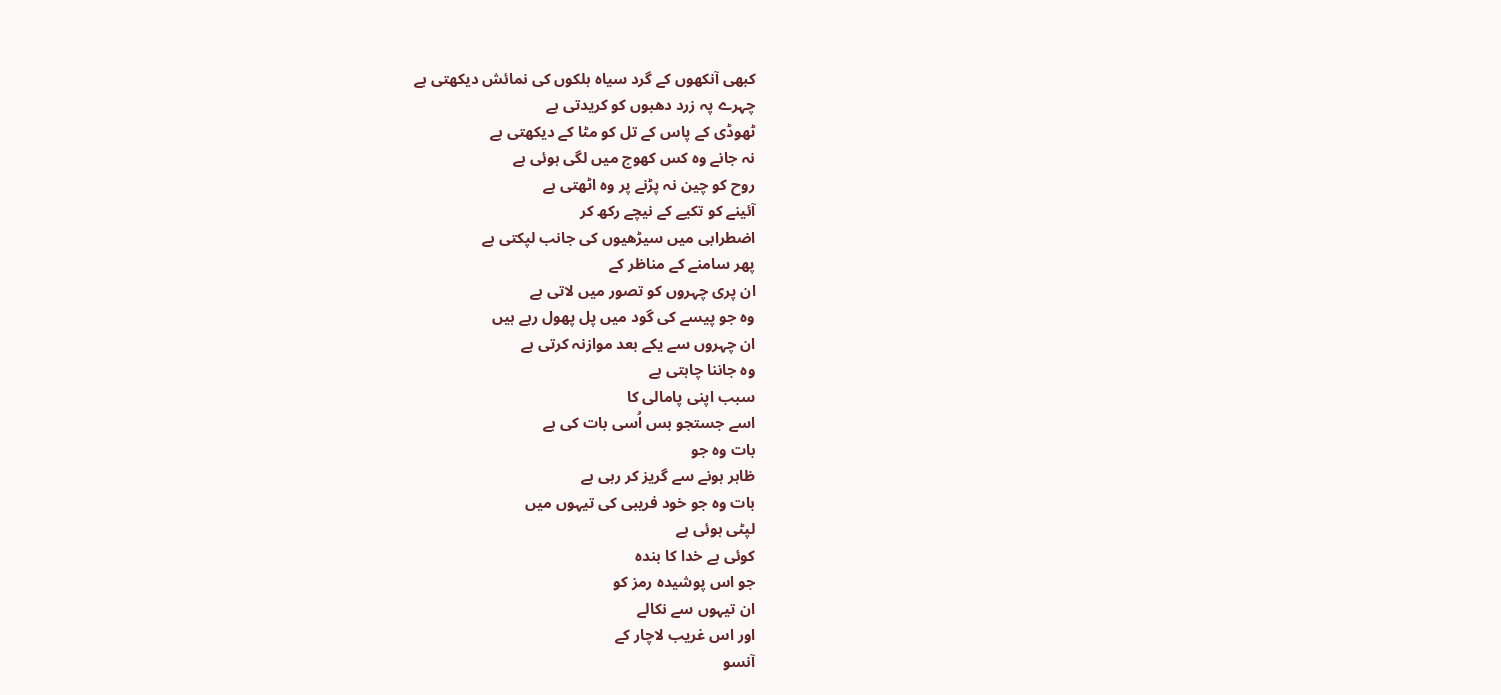کبھی آنکھوں کے گرد سیاہ ہلکوں کی نمائش دیکھتی ہے
چہرے پہ زرد دھبوں کو کریدتی ہے
ٹھوڈی کے پاس کے تل کو مٹا کے دیکھتی ہے
نہ جانے وہ کس کھوج میں لگی ہوئی ہے
روح کو چین نہ پڑنے پر وہ اٹھتی ہے
آئینے کو تکیے کے نیچے رکھ کر
اضطرابی میں سیڑھیوں کی جانب لپکتی ہے
پھر سامنے کے مناظر کے
ان پری چہروں کو تصور میں لاتی ہے
وہ جو پیسے کی گود میں پل پھول رہے ہیں
ان چہروں سے یکے بعد موازنہ کرتی ہے
وہ جاننا چاہتی ہے
سبب اپنی پامالی کا
اسے جستجو بس اُسی بات کی ہے
بات وہ جو
ظاہر ہونے سے گریز کر رہی ہے
بات وہ جو خود فریبی کی تیہوں میں
لپٹی ہوئی ہے
کوئی ہے خدا کا بندہ
جو اس پوشیدہ رمز کو
ان تیہوں سے نکالے
اور اس غریب لاچار کے
آنسو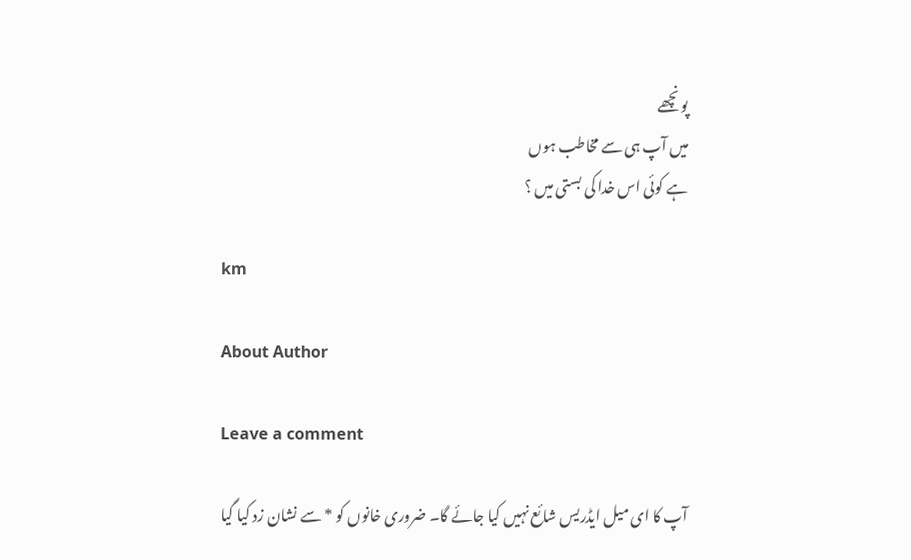پونچھے
میں آپ ہی سے مخاطب ہوں
ہے کوئی اس خدا کی بستی میں ؟

km

About Author

Leave a comment

آپ کا ای میل ایڈریس شائع نہیں کیا جائے گا۔ ضروری خانوں کو * سے نشان زد کیا گیا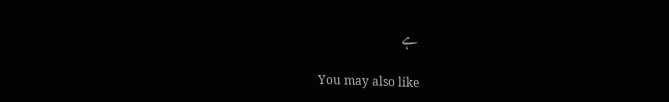ہے

You may also like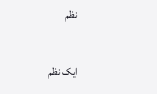نظم

ایک نظم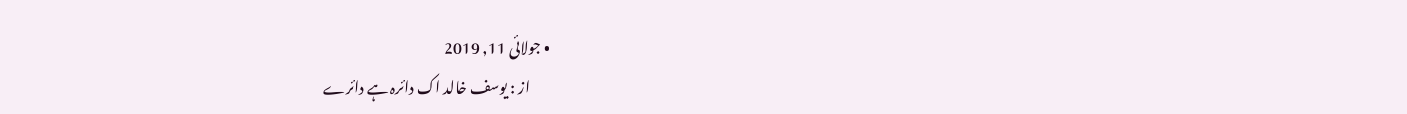• جولائی 11, 2019
       از : یوسف خالد اک دائرہ ہے دائرے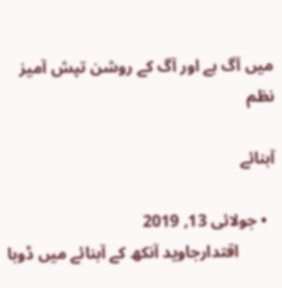میں آگ ہے اور آگ کے روشن تپش آمیز
نظم

آبنائے

  • جولائی 13, 2019
         اقتدارجاوید آنکھ کے آبنائے میں ڈوبا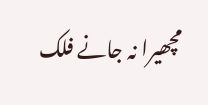مچھیرا نہ جانے فلک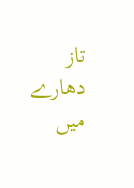تاز دھارے میں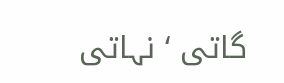گاتی ‘ نہاتی